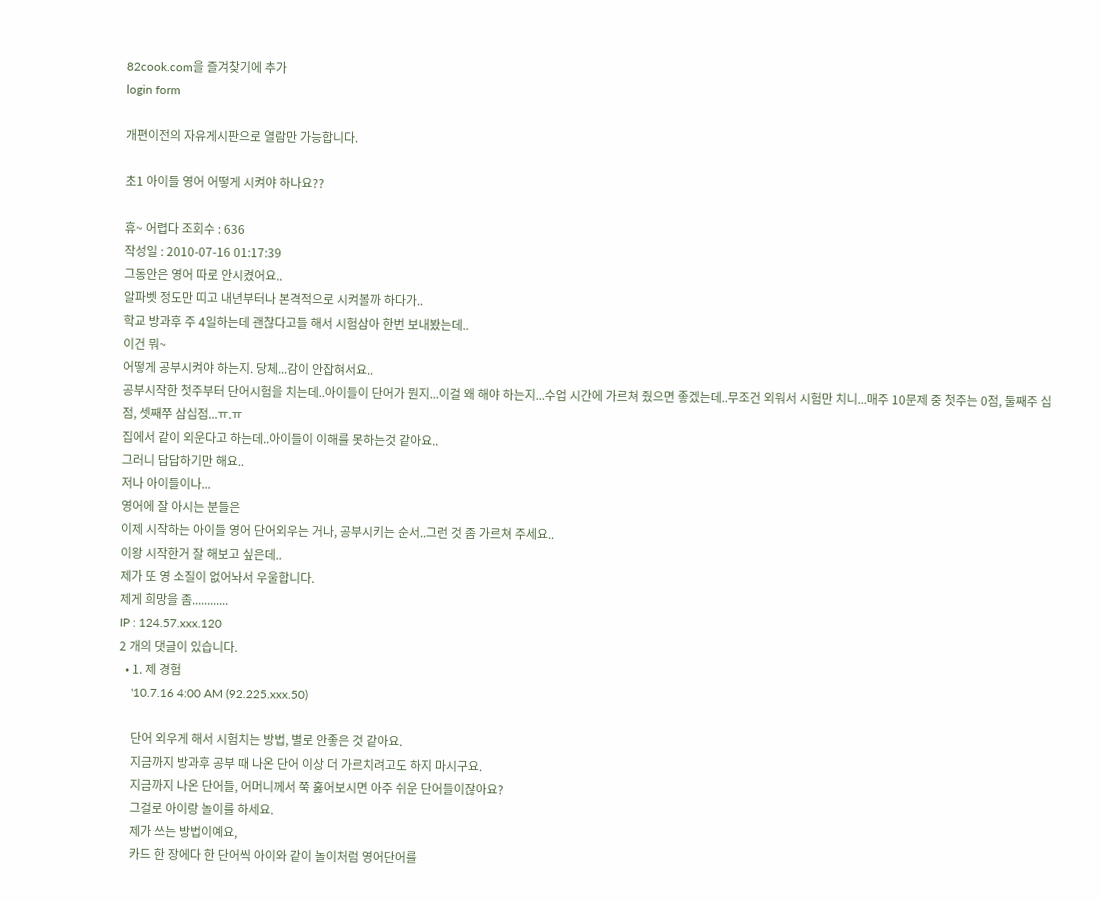82cook.com을 즐겨찾기에 추가
login form

개편이전의 자유게시판으로 열람만 가능합니다.

초1 아이들 영어 어떻게 시켜야 하나요??

휴~ 어렵다 조회수 : 636
작성일 : 2010-07-16 01:17:39
그동안은 영어 따로 안시켰어요..
알파벳 정도만 띠고 내년부터나 본격적으로 시켜볼까 하다가..
학교 방과후 주 4일하는데 괜찮다고들 해서 시험삼아 한번 보내봤는데..
이건 뭐~
어떻게 공부시켜야 하는지. 당체...감이 안잡혀서요..
공부시작한 첫주부터 단어시험을 치는데..아이들이 단어가 뭔지...이걸 왜 해야 하는지...수업 시간에 가르쳐 줬으면 좋겠는데..무조건 외워서 시험만 치니...매주 10문제 중 첫주는 0점, 둘째주 십점, 셋째쭈 삼십점...ㅠ.ㅠ
집에서 같이 외운다고 하는데..아이들이 이해를 못하는것 같아요..
그러니 답답하기만 해요..
저나 아이들이나...
영어에 잘 아시는 분들은
이제 시작하는 아이들 영어 단어외우는 거나, 공부시키는 순서..그런 것 좀 가르쳐 주세요..
이왕 시작한거 잘 해보고 싶은데..
제가 또 영 소질이 없어놔서 우울합니다.
제게 희망을 좀............
IP : 124.57.xxx.120
2 개의 댓글이 있습니다.
  • 1. 제 경험
    '10.7.16 4:00 AM (92.225.xxx.50)

    단어 외우게 해서 시험치는 방법, 별로 안좋은 것 같아요.
    지금까지 방과후 공부 때 나온 단어 이상 더 가르치려고도 하지 마시구요.
    지금까지 나온 단어들, 어머니께서 쭉 훓어보시면 아주 쉬운 단어들이잖아요?
    그걸로 아이랑 놀이를 하세요.
    제가 쓰는 방법이예요,
    카드 한 장에다 한 단어씩 아이와 같이 놀이처럼 영어단어를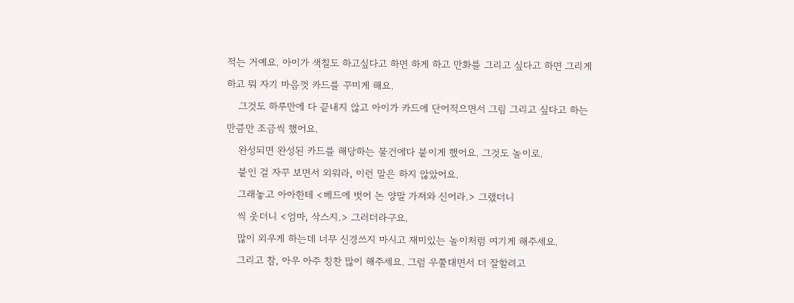적는 거예요. 아이가 색칠도 하고싶다고 하면 하게 하고 만화를 그리고 싶다고 하면 그리게 하고 뭐 자기 마음껏 카드를 꾸미게 해요.
    그것도 하루만에 다 끝내지 않고 아이가 카드에 단어적으면서 그림 그리고 싶다고 하는 만큼만 조금씩 했어요.
    완성되면 완성된 카드를 해당하는 물건에다 붙이게 했어요. 그것도 놀이로.
    붙인 걸 자꾸 보면서 외워라, 이런 말은 하지 않았어요.
    그래놓고 아아한테 <베드에 벗어 논 양말 가져와 신어라.> 그랬더니
    씩 웃더니 <엄마, 삭스지.> 그러더라구요.
    많이 외우게 하는데 너무 신경쓰지 마시고 재미있는 놀이처럼 여기게 해주세요.
    그리고 참, 아우 아주 칭찬 많이 해주세요. 그럼 우쭐대면서 더 잘할려고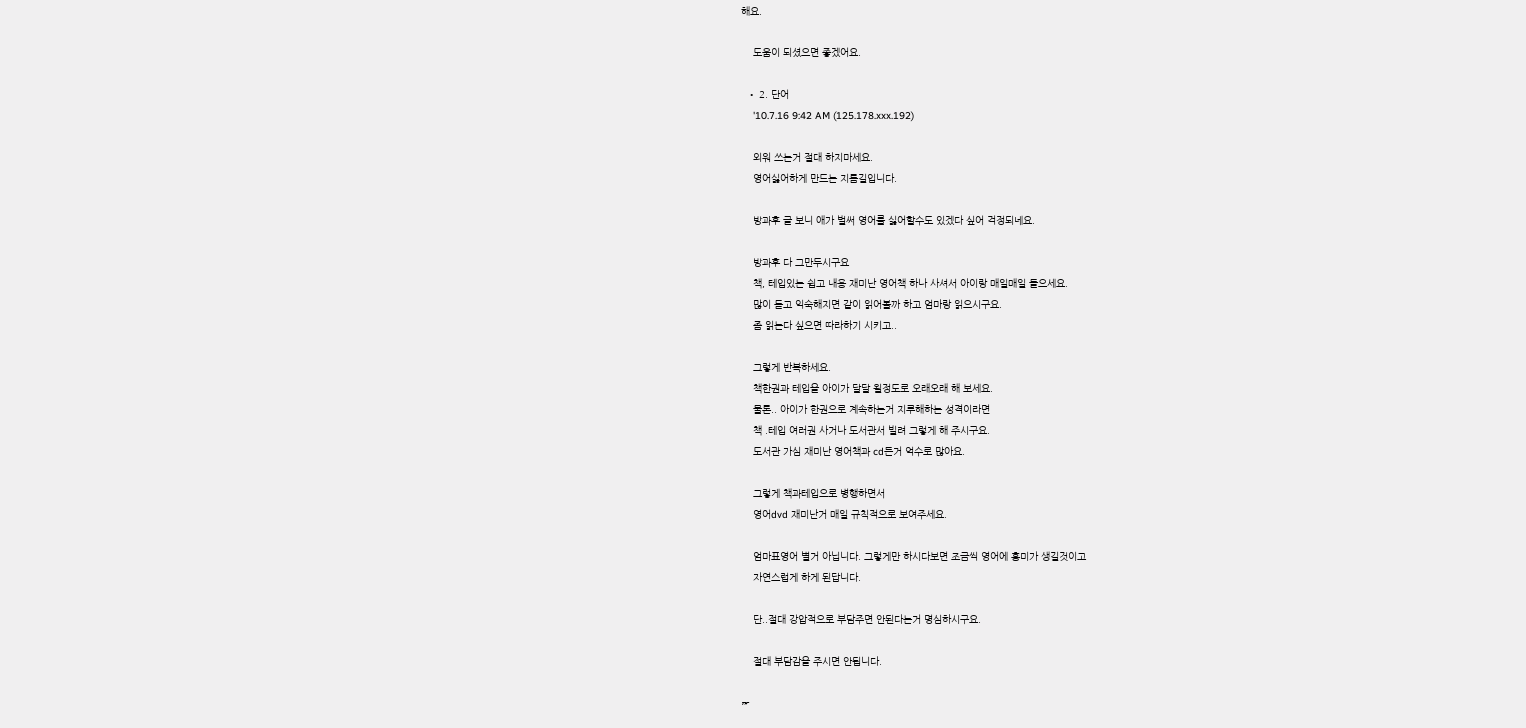해요.

    도움이 되셨으면 좋겠어요.

  • 2. 단어
    '10.7.16 9:42 AM (125.178.xxx.192)

    외워 쓰는거 절대 하지마세요.
    영어싫어하게 만드는 지름길입니다.

    방과후 글 보니 애가 벌써 영어를 싫어할수도 있겠다 싶어 걱정되네요.

    방과후 다 그만두시구요
    책, 테입있는 쉽고 내용 재미난 영어책 하나 사셔서 아이랑 매일매일 들으세요.
    많이 듣고 익숙해지면 같이 읽어볼까 하고 엄마랑 읽으시구요.
    좀 읽는다 싶으면 따라하기 시키고..

    그렇게 반복하세요.
    책한권과 테입을 아이가 달달 욀정도로 오래오래 해 보세요.
    물론.. 아이가 한권으로 계속하는거 지루해하는 성격이라면
    책 .테입 여러권 사거나 도서관서 빌려 그렇게 해 주시구요.
    도서관 가심 재미난 영어책과 cd든거 억수로 많아요.

    그렇게 책과테입으로 병행하면서
    영어dvd 재미난거 매일 규칙적으로 보여주세요.

    엄마표영어 별거 아닙니다. 그렇게만 하시다보면 조금씩 영어에 흥미가 생길것이고
    자연스럽게 하게 된답니다.

    단..절대 강압적으로 부담주면 안된다는거 명심하시구요.

    절대 부담감을 주시면 안됩니다.

☞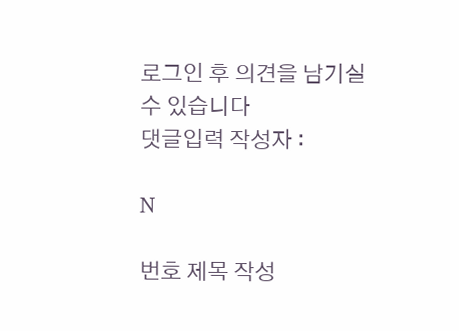로그인 후 의견을 남기실 수 있습니다
댓글입력 작성자 :

N

번호 제목 작성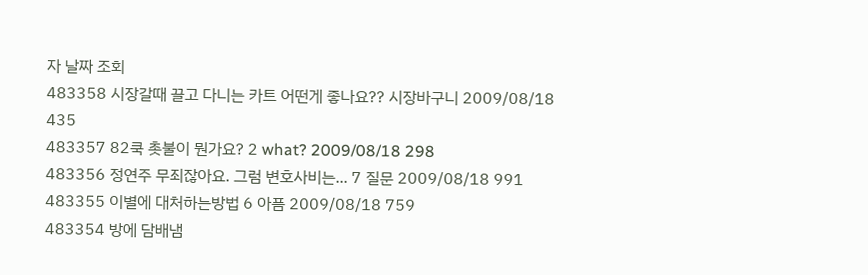자 날짜 조회
483358 시장갈때 끌고 다니는 카트 어떤게 좋나요?? 시장바구니 2009/08/18 435
483357 82쿡 촛불이 뭔가요? 2 what? 2009/08/18 298
483356 정연주 무죄잖아요. 그럼 변호사비는... 7 질문 2009/08/18 991
483355 이별에 대처하는방법 6 아픔 2009/08/18 759
483354 방에 담배냄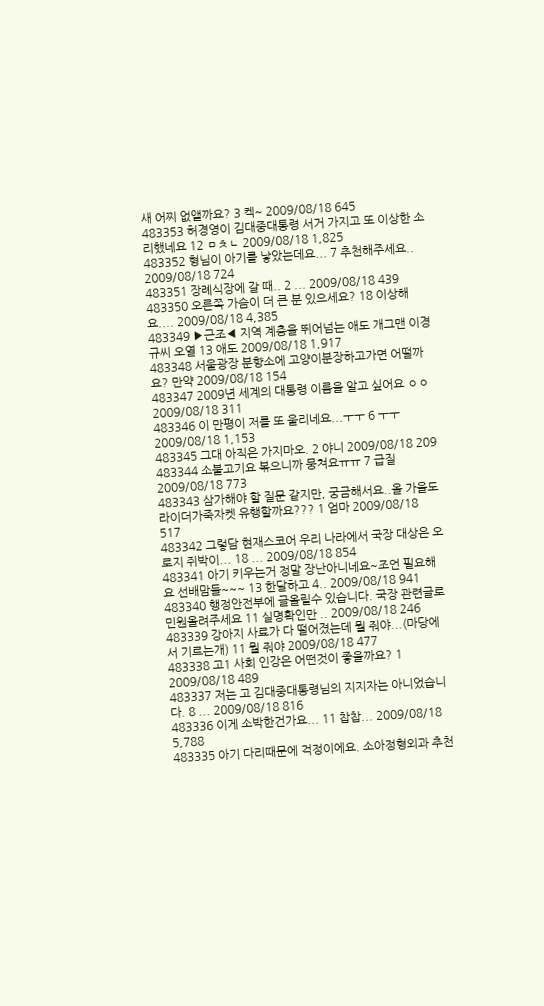새 어찌 없앨까요? 3 켁~ 2009/08/18 645
483353 허경영이 김대중대통령 서거 가지고 또 이상한 소리했네요 12 ㅁㅊㄴ 2009/08/18 1,825
483352 형님이 아기를 낳았는데요... 7 추천해주세요.. 2009/08/18 724
483351 장례식장에 갈 때.. 2 ... 2009/08/18 439
483350 오른쪽 가슴이 더 큰 분 있으세요? 18 이상해요.... 2009/08/18 4,385
483349 ▶근조◀ 지역 계층을 뛰어넘는 애도 개그맨 이경규씨 오열 13 애도 2009/08/18 1,917
483348 서울광장 분향소에 고양이분장하고가면 어떨까요? 만약 2009/08/18 154
483347 2009년 세계의 대통령 이름을 알고 싶어요 ㅇㅇ 2009/08/18 311
483346 이 만평이 저를 또 울리네요...ㅜㅜ 6 ㅜㅜ 2009/08/18 1,153
483345 그대 아직은 가지마오. 2 야니 2009/08/18 209
483344 소불고기요 볶으니까 뭉쳐요ㅠㅠ 7 급질 2009/08/18 773
483343 삼가해야 할 질문 같지만, 궁금해서요..올 가을도 라이더가죽자켓 유행할까요??? 1 엄마 2009/08/18 517
483342 그렇담 현재스코어 우리 나라에서 국장 대상은 오로지 쥐박이... 18 ... 2009/08/18 854
483341 아기 키우는거 정말 장난아니네요~조언 필요해요 선배맘들~~~ 13 한달하고 4.. 2009/08/18 941
483340 행정안전부에 글올릴수 있습니다. 국장 관련글로 민원올려주세요 11 실명확인만 .. 2009/08/18 246
483339 강아지 사료가 다 떨어졌는데 뭘 줘야...(마당에서 기르는개) 11 뭘 줘야 2009/08/18 477
483338 고1 사회 인강은 어떤것이 좋을까요? 1 2009/08/18 489
483337 저는 고 김대중대통령님의 지지자는 아니었습니다. 8 ... 2009/08/18 816
483336 이게 소박한건가요... 11 찹찹... 2009/08/18 5,788
483335 아기 다리때문에 걱정이에요. 소아정형외과 추천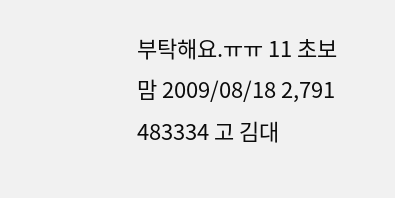부탁해요.ㅠㅠ 11 초보맘 2009/08/18 2,791
483334 고 김대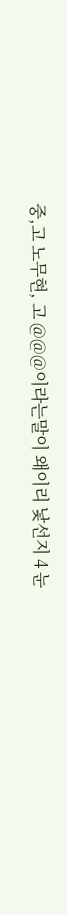중,고 노무현, 고 @@@이라는말이 왜이리 낯선지 4 눈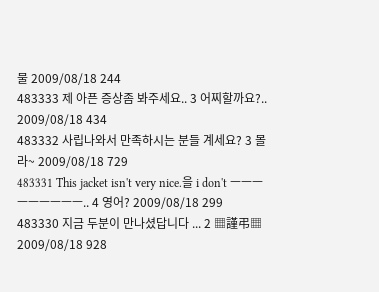물 2009/08/18 244
483333 제 아픈 증상좀 봐주세요.. 3 어찌할까요?.. 2009/08/18 434
483332 사립나와서 만족하시는 분들 계세요? 3 몰라~ 2009/08/18 729
483331 This jacket isn't very nice.을 i don't ㅡㅡㅡㅡㅡㅡㅡㅡㅡ.. 4 영어? 2009/08/18 299
483330 지금 두분이 만나셨답니다 ... 2 ▦謹弔▦ 2009/08/18 928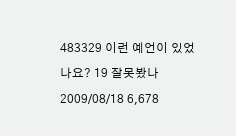483329 이런 예언이 있었나요? 19 잘못봤나 2009/08/18 6,678